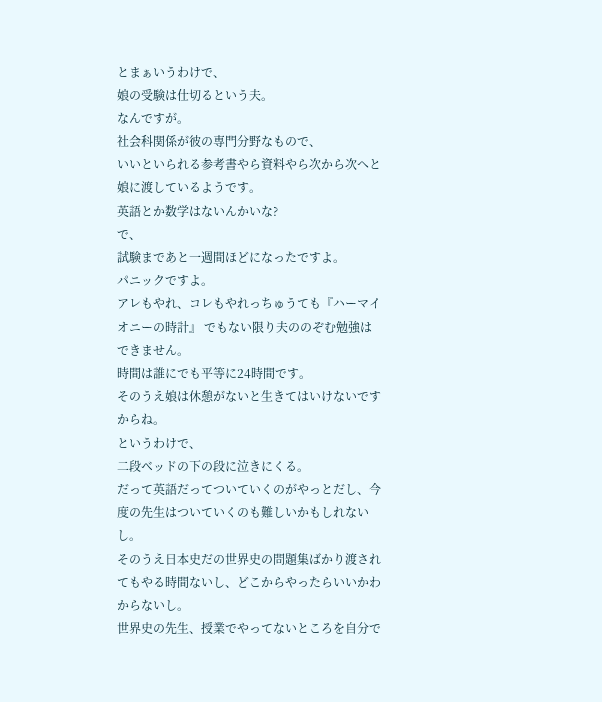とまぁいうわけで、
娘の受験は仕切るという夫。
なんですが。
社会科関係が彼の専門分野なもので、
いいといられる参考書やら資料やら次から次へと娘に渡しているようです。
英語とか数学はないんかいな?
で、
試験まであと一週間ほどになったですよ。
パニックですよ。
アレもやれ、コレもやれっちゅうても『ハーマイオニーの時計』 でもない限り夫ののぞむ勉強はできません。
時間は誰にでも平等に24時間です。
そのうえ娘は休憩がないと生きてはいけないですからね。
というわけで、
二段ベッドの下の段に泣きにくる。
だって英語だってついていくのがやっとだし、今度の先生はついていくのも難しいかもしれないし。
そのうえ日本史だの世界史の問題集ばかり渡されてもやる時間ないし、どこからやったらいいかわからないし。
世界史の先生、授業でやってないところを自分で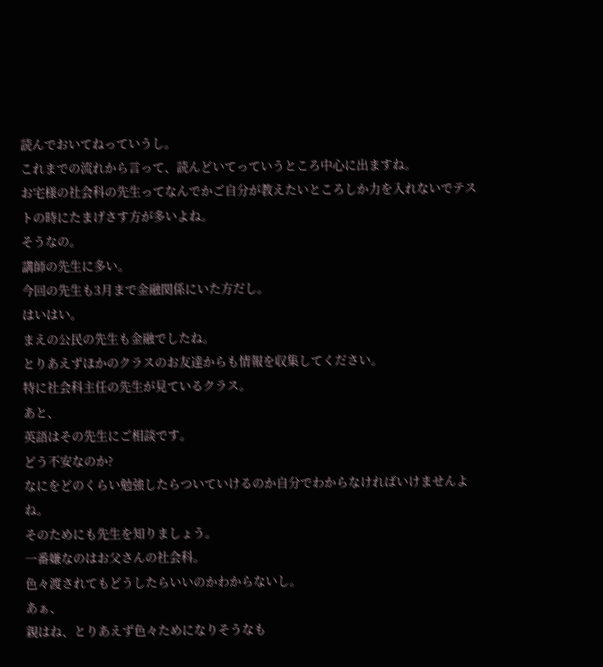読んでおいてねっていうし。
これまでの流れから言って、読んどいてっていうところ中心に出ますね。
お宅様の社会科の先生ってなんでかご自分が教えたいところしか力を入れないでテストの時にたまげさす方が多いよね。
そうなの。
講師の先生に多い。
今回の先生も3月まで金融関係にいた方だし。
はいはい。
まえの公民の先生も金融でしたね。
とりあえずほかのクラスのお友達からも情報を収集してください。
特に社会科主任の先生が見ているクラス。
あと、
英語はその先生にご相談です。
どう不安なのか?
なにをどのくらい勉強したらついていけるのか自分でわからなければいけませんよね。
そのためにも先生を知りましょう。
一番嫌なのはお父さんの社会科。
色々渡されてもどうしたらいいのかわからないし。
あぁ、
親はね、とりあえず色々ためになりそうなも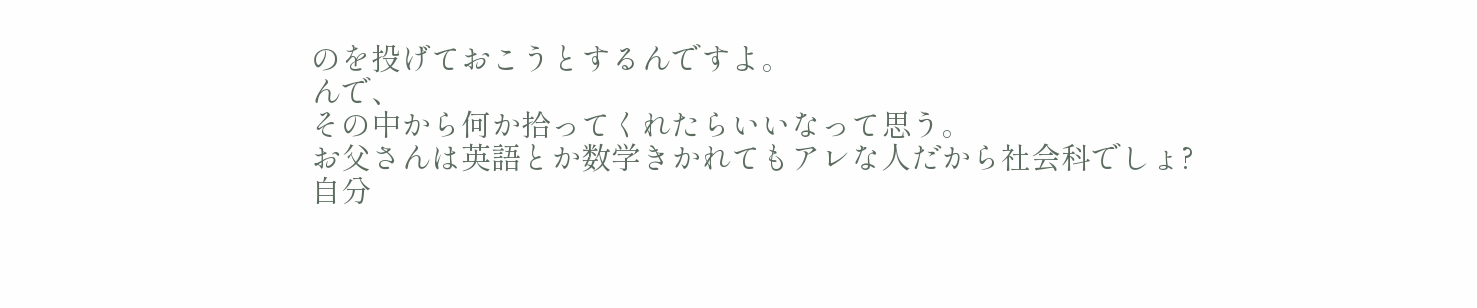のを投げておこうとするんですよ。
んで、
その中から何か拾ってくれたらいいなって思う。
お父さんは英語とか数学きかれてもアレな人だから社会科でしょ?
自分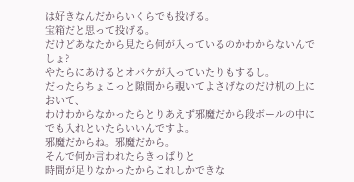は好きなんだからいくらでも投げる。
宝箱だと思って投げる。
だけどあなたから見たら何が入っているのかわからないんでしょ?
やたらにあけるとオバケが入っていたりもするし。
だったらちょこっと隙間から覗いてよさげなのだけ机の上において、
わけわからなかったらとりあえず邪魔だから段ボールの中にでも入れといたらいいんですよ。
邪魔だからね。邪魔だから。
そんで何か言われたらきっぱりと
時間が足りなかったからこれしかできな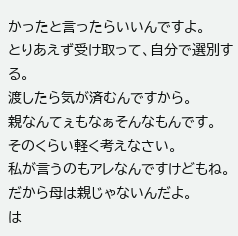かったと言ったらいいんですよ。
とりあえず受け取って、自分で選別する。
渡したら気が済むんですから。
親なんてぇもなぁそんなもんです。
そのくらい軽く考えなさい。
私が言うのもアレなんですけどもね。
だから母は親じゃないんだよ。
は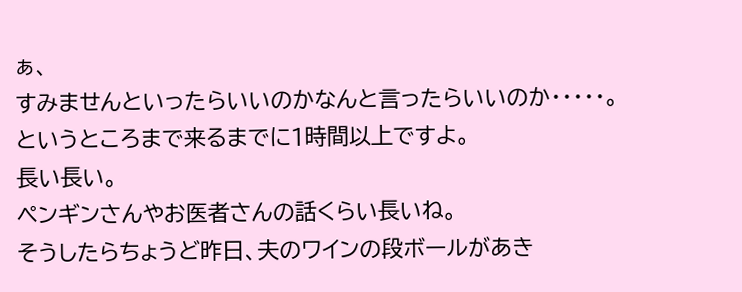ぁ、
すみませんといったらいいのかなんと言ったらいいのか・・・・・。
というところまで来るまでに1時間以上ですよ。
長い長い。
ペンギンさんやお医者さんの話くらい長いね。
そうしたらちょうど昨日、夫のワインの段ボールがあき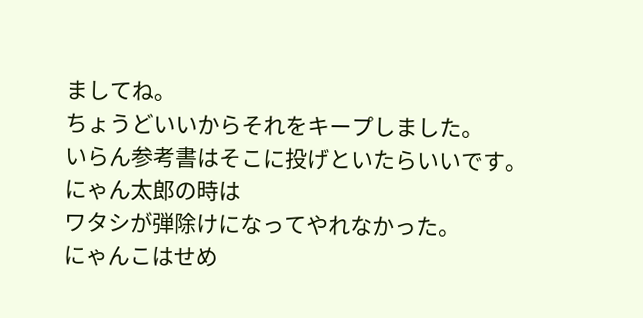ましてね。
ちょうどいいからそれをキープしました。
いらん参考書はそこに投げといたらいいです。
にゃん太郎の時は
ワタシが弾除けになってやれなかった。
にゃんこはせめ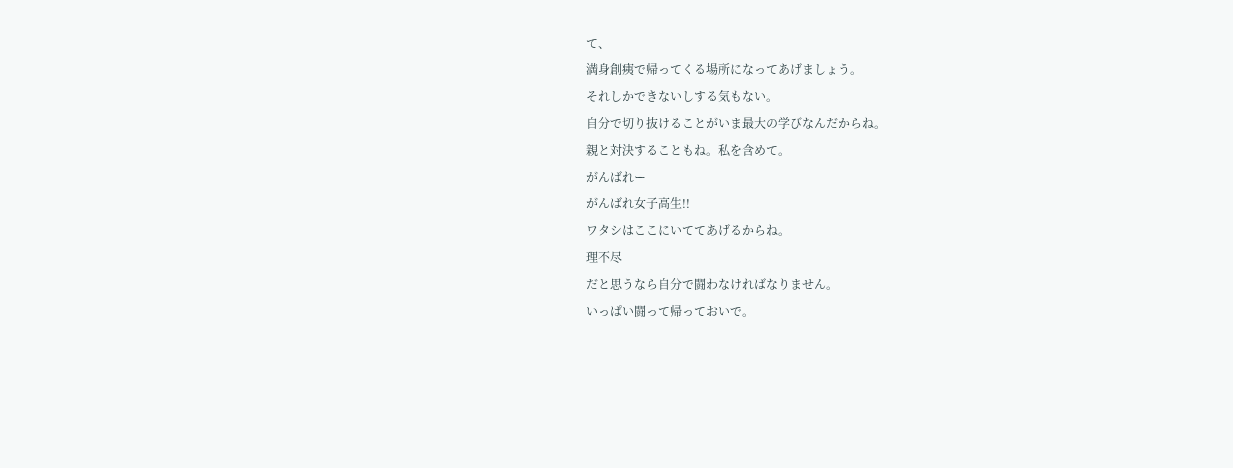て、
満身創痍で帰ってくる場所になってあげましょう。
それしかできないしする気もない。
自分で切り抜けることがいま最大の学びなんだからね。
親と対決することもね。私を含めて。
がんばれー
がんばれ女子高生!!
ワタシはここにいててあげるからね。
理不尽
だと思うなら自分で闘わなければなりません。
いっぱい闘って帰っておいで。